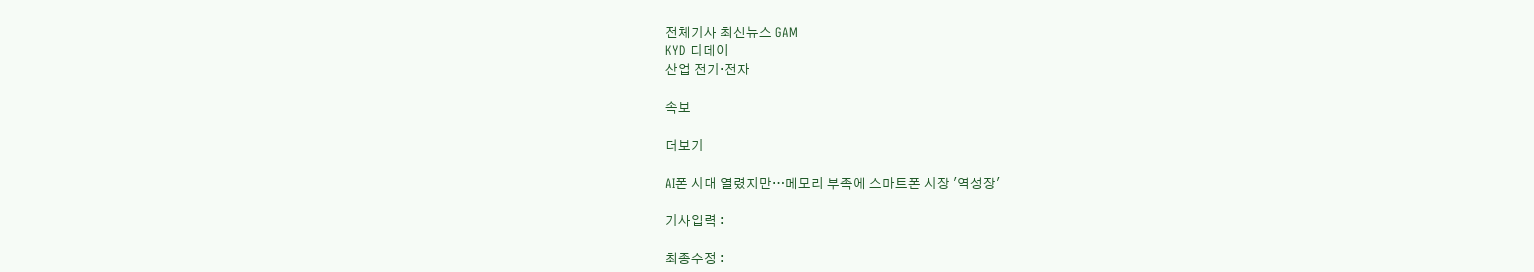전체기사 최신뉴스 GAM
KYD 디데이
산업 전기·전자

속보

더보기

AI폰 시대 열렸지만…메모리 부족에 스마트폰 시장 '역성장'

기사입력 :

최종수정 :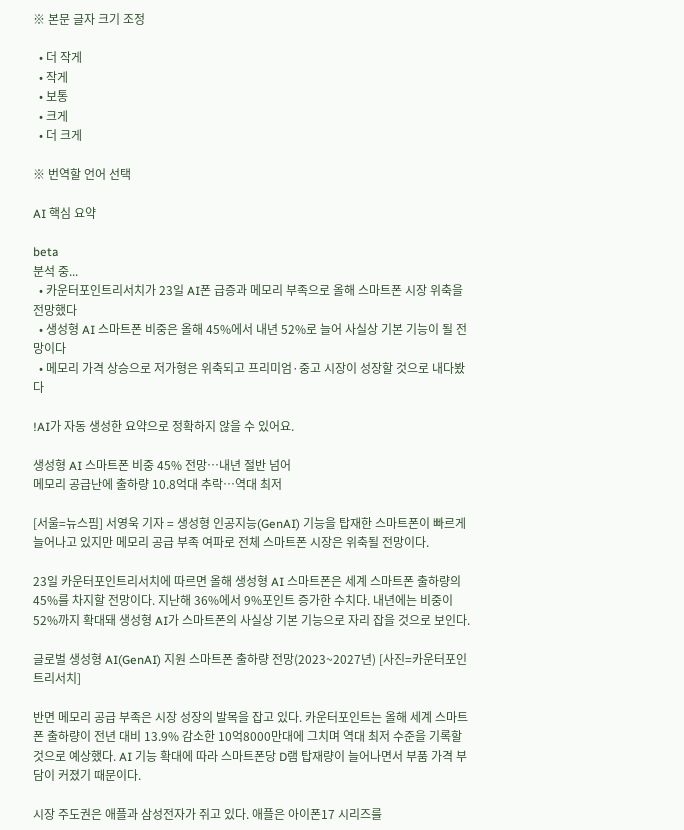※ 본문 글자 크기 조정

  • 더 작게
  • 작게
  • 보통
  • 크게
  • 더 크게

※ 번역할 언어 선택

AI 핵심 요약

beta
분석 중...
  • 카운터포인트리서치가 23일 AI폰 급증과 메모리 부족으로 올해 스마트폰 시장 위축을 전망했다
  • 생성형 AI 스마트폰 비중은 올해 45%에서 내년 52%로 늘어 사실상 기본 기능이 될 전망이다
  • 메모리 가격 상승으로 저가형은 위축되고 프리미엄·중고 시장이 성장할 것으로 내다봤다

!AI가 자동 생성한 요약으로 정확하지 않을 수 있어요.

생성형 AI 스마트폰 비중 45% 전망…내년 절반 넘어
메모리 공급난에 출하량 10.8억대 추락…역대 최저

[서울=뉴스핌] 서영욱 기자 = 생성형 인공지능(GenAI) 기능을 탑재한 스마트폰이 빠르게 늘어나고 있지만 메모리 공급 부족 여파로 전체 스마트폰 시장은 위축될 전망이다.

23일 카운터포인트리서치에 따르면 올해 생성형 AI 스마트폰은 세계 스마트폰 출하량의 45%를 차지할 전망이다. 지난해 36%에서 9%포인트 증가한 수치다. 내년에는 비중이 52%까지 확대돼 생성형 AI가 스마트폰의 사실상 기본 기능으로 자리 잡을 것으로 보인다.

글로벌 생성형 AI(GenAI) 지원 스마트폰 출하량 전망(2023~2027년) [사진=카운터포인트리서치]

반면 메모리 공급 부족은 시장 성장의 발목을 잡고 있다. 카운터포인트는 올해 세계 스마트폰 출하량이 전년 대비 13.9% 감소한 10억8000만대에 그치며 역대 최저 수준을 기록할 것으로 예상했다. AI 기능 확대에 따라 스마트폰당 D램 탑재량이 늘어나면서 부품 가격 부담이 커졌기 때문이다.

시장 주도권은 애플과 삼성전자가 쥐고 있다. 애플은 아이폰17 시리즈를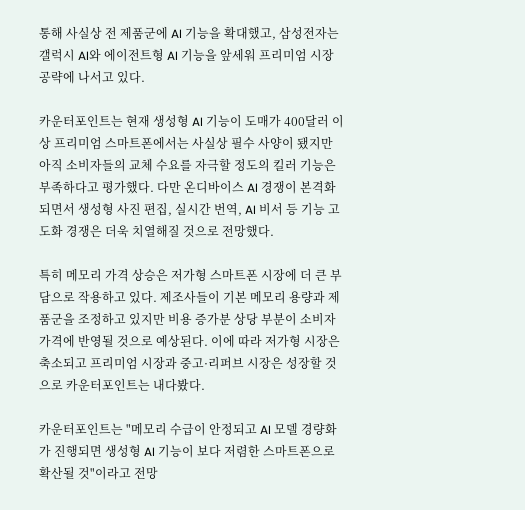통해 사실상 전 제품군에 AI 기능을 확대했고, 삼성전자는 갤럭시 AI와 에이전트형 AI 기능을 앞세워 프리미엄 시장 공략에 나서고 있다.

카운터포인트는 현재 생성형 AI 기능이 도매가 400달러 이상 프리미엄 스마트폰에서는 사실상 필수 사양이 됐지만 아직 소비자들의 교체 수요를 자극할 정도의 킬러 기능은 부족하다고 평가했다. 다만 온디바이스 AI 경쟁이 본격화되면서 생성형 사진 편집, 실시간 번역, AI 비서 등 기능 고도화 경쟁은 더욱 치열해질 것으로 전망했다.

특히 메모리 가격 상승은 저가형 스마트폰 시장에 더 큰 부담으로 작용하고 있다. 제조사들이 기본 메모리 용량과 제품군을 조정하고 있지만 비용 증가분 상당 부분이 소비자 가격에 반영될 것으로 예상된다. 이에 따라 저가형 시장은 축소되고 프리미엄 시장과 중고·리퍼브 시장은 성장할 것으로 카운터포인트는 내다봤다.

카운터포인트는 "메모리 수급이 안정되고 AI 모델 경량화가 진행되면 생성형 AI 기능이 보다 저렴한 스마트폰으로 확산될 것"이라고 전망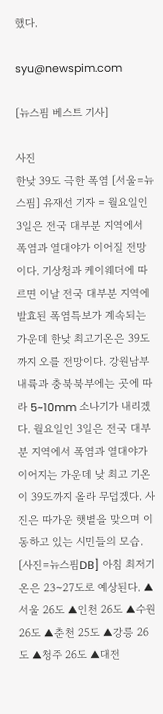했다.

syu@newspim.com

[뉴스핌 베스트 기사]

사진
한낮 39도 극한 폭염 [서울=뉴스핌] 유재선 기자 = 월요일인 3일은 전국 대부분 지역에서 폭염과 열대야가 이어질 전망이다. 기상청과 케이웨더에 따르면 이날 전국 대부분 지역에 발효된 폭염특보가 계속되는 가운데 한낮 최고기온은 39도까지 오를 전망이다. 강원남부내륙과 충북북부에는 곳에 따라 5~10mm 소나기가 내리겠다. 월요일인 3일은 전국 대부분 지역에서 폭염과 열대야가 이어지는 가운데 낮 최고 기온이 39도까지 올라 무덥겠다. 사진은 따가운 햇볕을 맞으며 이동하고 있는 시민들의 모습. [사진=뉴스핌DB] 아침 최저기온은 23~27도로 예상된다. ▲서울 26도 ▲인천 26도 ▲수원 26도 ▲춘천 25도 ▲강릉 26도 ▲청주 26도 ▲대전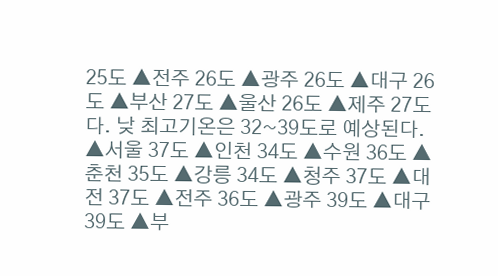25도 ▲전주 26도 ▲광주 26도 ▲대구 26도 ▲부산 27도 ▲울산 26도 ▲제주 27도다. 낮 최고기온은 32~39도로 예상된다. ▲서울 37도 ▲인천 34도 ▲수원 36도 ▲춘천 35도 ▲강릉 34도 ▲청주 37도 ▲대전 37도 ▲전주 36도 ▲광주 39도 ▲대구 39도 ▲부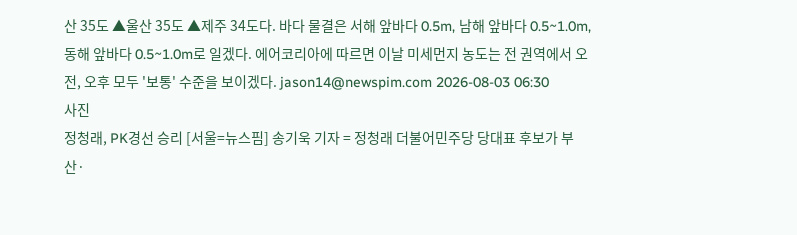산 35도 ▲울산 35도 ▲제주 34도다. 바다 물결은 서해 앞바다 0.5m, 남해 앞바다 0.5~1.0m, 동해 앞바다 0.5~1.0m로 일겠다. 에어코리아에 따르면 이날 미세먼지 농도는 전 권역에서 오전, 오후 모두 '보통' 수준을 보이겠다. jason14@newspim.com 2026-08-03 06:30
사진
정청래, PK경선 승리 [서울=뉴스핌] 송기욱 기자 = 정청래 더불어민주당 당대표 후보가 부산·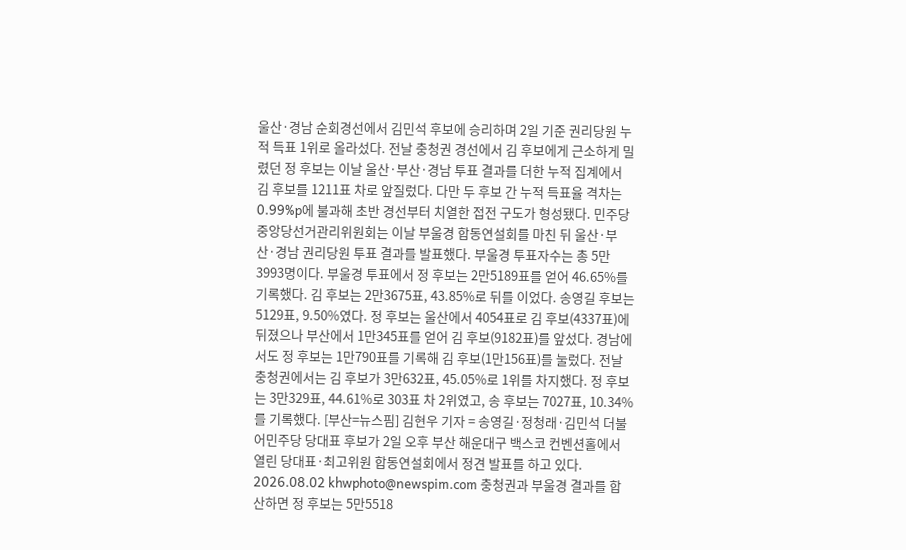울산·경남 순회경선에서 김민석 후보에 승리하며 2일 기준 권리당원 누적 득표 1위로 올라섰다. 전날 충청권 경선에서 김 후보에게 근소하게 밀렸던 정 후보는 이날 울산·부산·경남 투표 결과를 더한 누적 집계에서 김 후보를 1211표 차로 앞질렀다. 다만 두 후보 간 누적 득표율 격차는 0.99%p에 불과해 초반 경선부터 치열한 접전 구도가 형성됐다. 민주당 중앙당선거관리위원회는 이날 부울경 합동연설회를 마친 뒤 울산·부산·경남 권리당원 투표 결과를 발표했다. 부울경 투표자수는 총 5만3993명이다. 부울경 투표에서 정 후보는 2만5189표를 얻어 46.65%를 기록했다. 김 후보는 2만3675표, 43.85%로 뒤를 이었다. 송영길 후보는 5129표, 9.50%였다. 정 후보는 울산에서 4054표로 김 후보(4337표)에 뒤졌으나 부산에서 1만345표를 얻어 김 후보(9182표)를 앞섰다. 경남에서도 정 후보는 1만790표를 기록해 김 후보(1만156표)를 눌렀다. 전날 충청권에서는 김 후보가 3만632표, 45.05%로 1위를 차지했다. 정 후보는 3만329표, 44.61%로 303표 차 2위였고, 송 후보는 7027표, 10.34%를 기록했다. [부산=뉴스핌] 김현우 기자 = 송영길·정청래·김민석 더불어민주당 당대표 후보가 2일 오후 부산 해운대구 백스코 컨벤션홀에서 열린 당대표·최고위원 합동연설회에서 정견 발표를 하고 있다. 2026.08.02 khwphoto@newspim.com 충청권과 부울경 결과를 합산하면 정 후보는 5만5518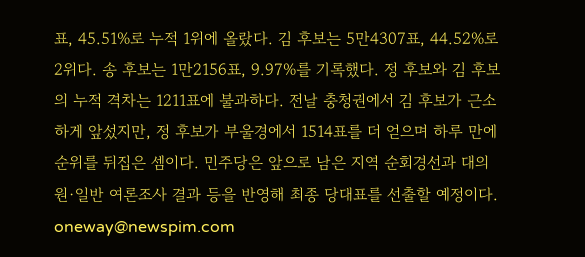표, 45.51%로 누적 1위에 올랐다. 김 후보는 5만4307표, 44.52%로 2위다. 송 후보는 1만2156표, 9.97%를 기록했다. 정 후보와 김 후보의 누적 격차는 1211표에 불과하다. 전날 충청권에서 김 후보가 근소하게 앞섰지만, 정 후보가 부울경에서 1514표를 더 얻으며 하루 만에 순위를 뒤집은 셈이다. 민주당은 앞으로 남은 지역 순회경선과 대의원·일반 여론조사 결과 등을 반영해 최종 당대표를 선출할 예정이다. oneway@newspim.com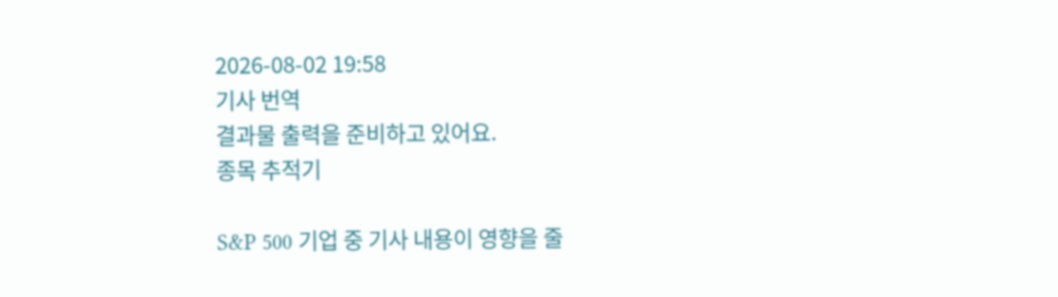2026-08-02 19:58
기사 번역
결과물 출력을 준비하고 있어요.
종목 추적기

S&P 500 기업 중 기사 내용이 영향을 줄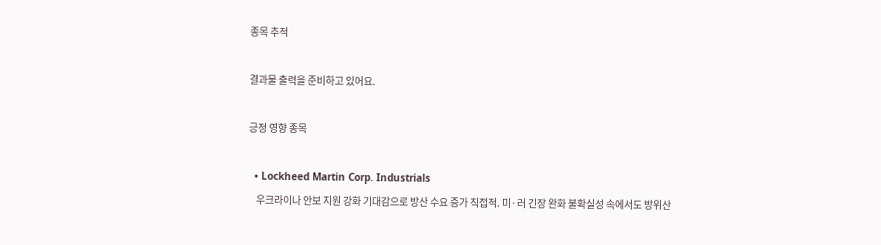종목 추적

결과물 출력을 준비하고 있어요.

긍정 영향 종목

  • Lockheed Martin Corp. Industrials
    우크라이나 안보 지원 강화 기대감으로 방산 수요 증가 직접적. 미·러 긴장 완화 불확실성 속에서도 방위산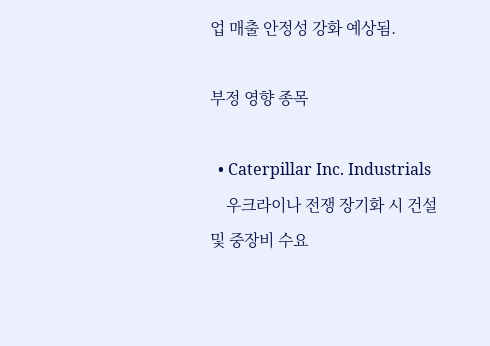업 매출 안정성 강화 예상됨.

부정 영향 종목

  • Caterpillar Inc. Industrials
    우크라이나 전쟁 장기화 시 건설 및 중장비 수요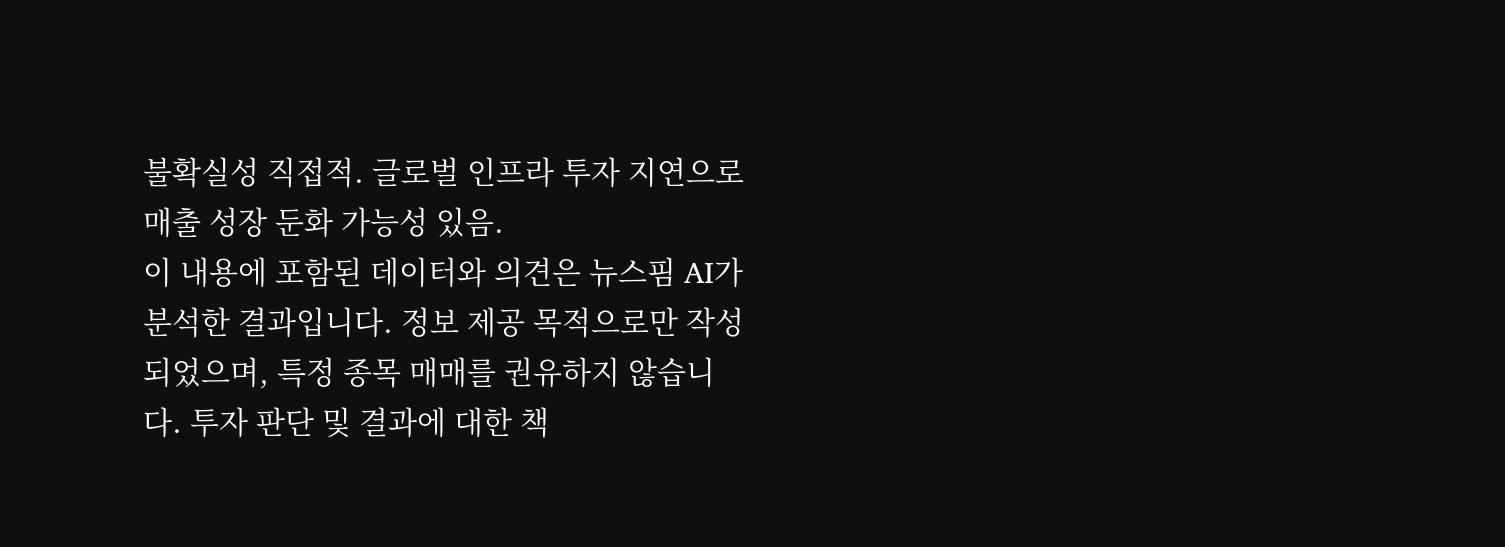불확실성 직접적. 글로벌 인프라 투자 지연으로 매출 성장 둔화 가능성 있음.
이 내용에 포함된 데이터와 의견은 뉴스핌 AI가 분석한 결과입니다. 정보 제공 목적으로만 작성되었으며, 특정 종목 매매를 권유하지 않습니다. 투자 판단 및 결과에 대한 책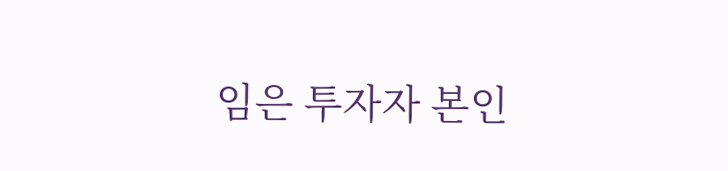임은 투자자 본인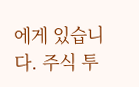에게 있습니다. 주식 투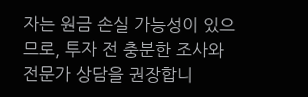자는 원금 손실 가능성이 있으므로, 투자 전 충분한 조사와 전문가 상담을 권장합니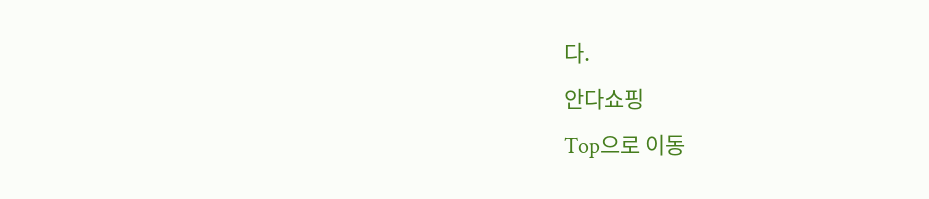다.
안다쇼핑
Top으로 이동